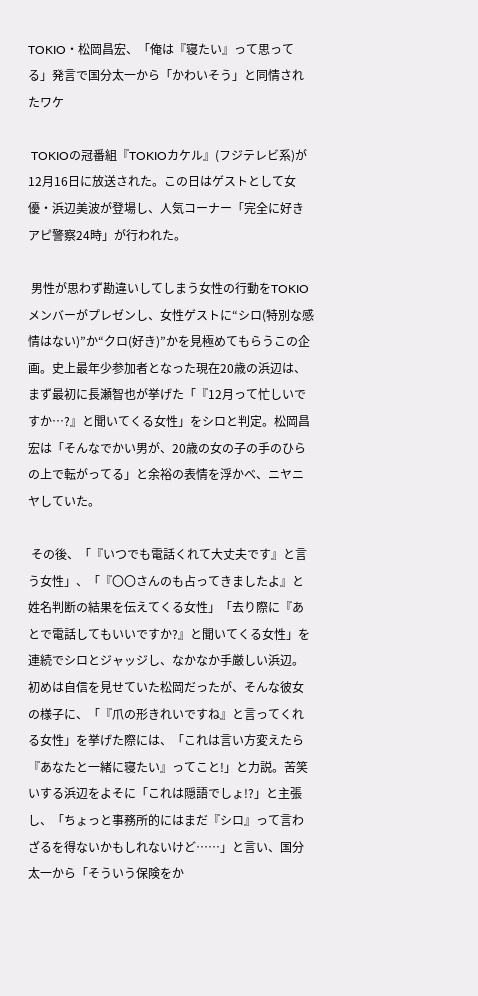TOKIO・松岡昌宏、「俺は『寝たい』って思ってる」発言で国分太一から「かわいそう」と同情されたワケ

 TOKIOの冠番組『TOKIOカケル』(フジテレビ系)が12月16日に放送された。この日はゲストとして女優・浜辺美波が登場し、人気コーナー「完全に好きアピ警察24時」が行われた。

 男性が思わず勘違いしてしまう女性の行動をTOKIOメンバーがプレゼンし、女性ゲストに“シロ(特別な感情はない)”か“クロ(好き)”かを見極めてもらうこの企画。史上最年少参加者となった現在20歳の浜辺は、まず最初に長瀬智也が挙げた「『12月って忙しいですか…?』と聞いてくる女性」をシロと判定。松岡昌宏は「そんなでかい男が、20歳の女の子の手のひらの上で転がってる」と余裕の表情を浮かべ、ニヤニヤしていた。

 その後、「『いつでも電話くれて大丈夫です』と言う女性」、「『〇〇さんのも占ってきましたよ』と姓名判断の結果を伝えてくる女性」「去り際に『あとで電話してもいいですか?』と聞いてくる女性」を連続でシロとジャッジし、なかなか手厳しい浜辺。初めは自信を見せていた松岡だったが、そんな彼女の様子に、「『爪の形きれいですね』と言ってくれる女性」を挙げた際には、「これは言い方変えたら『あなたと一緒に寝たい』ってこと!」と力説。苦笑いする浜辺をよそに「これは隠語でしょ!?」と主張し、「ちょっと事務所的にはまだ『シロ』って言わざるを得ないかもしれないけど……」と言い、国分太一から「そういう保険をか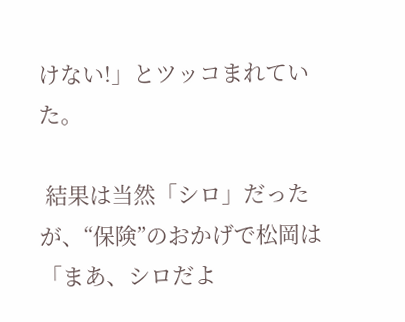けない!」とツッコまれていた。

 結果は当然「シロ」だったが、“保険”のおかげで松岡は「まあ、シロだよ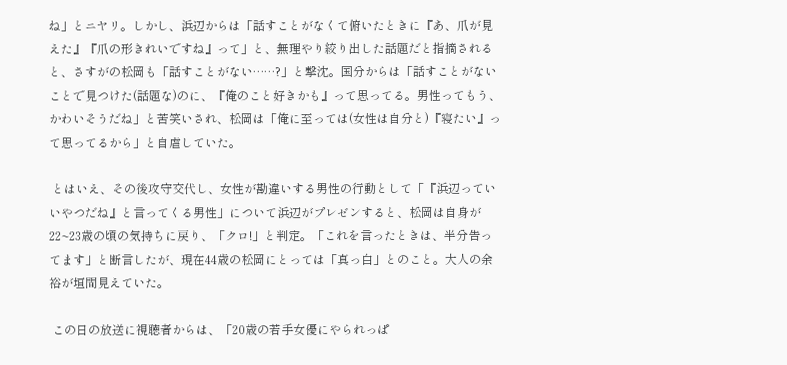ね」とニヤリ。しかし、浜辺からは「話すことがなくて俯いたときに『あ、爪が見えた』『爪の形きれいですね』って」と、無理やり絞り出した話題だと指摘されると、さすがの松岡も「話すことがない……?」と撃沈。国分からは「話すことがないことで見つけた(話題な)のに、『俺のこと好きかも』って思ってる。男性ってもう、かわいそうだね」と苦笑いされ、松岡は「俺に至っては(女性は自分と)『寝たい』って思ってるから」と自虐していた。

 とはいえ、その後攻守交代し、女性が勘違いする男性の行動として「『浜辺っていいやつだね』と言ってくる男性」について浜辺がプレゼンすると、松岡は自身が22~23歳の頃の気持ちに戻り、「クロ!」と判定。「これを言ったときは、半分告ってます」と断言したが、現在44歳の松岡にとっては「真っ白」とのこと。大人の余裕が垣間見えていた。

 この日の放送に視聴者からは、「20歳の若手女優にやられっぱ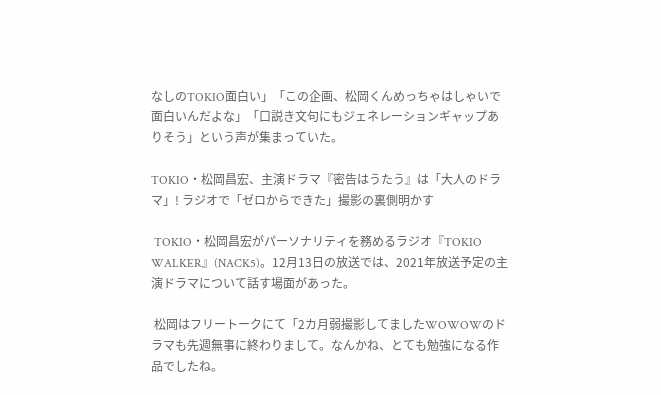なしのTOKIO面白い」「この企画、松岡くんめっちゃはしゃいで面白いんだよな」「口説き文句にもジェネレーションギャップありそう」という声が集まっていた。

TOKIO・松岡昌宏、主演ドラマ『密告はうたう』は「大人のドラマ」! ラジオで「ゼロからできた」撮影の裏側明かす

 TOKIO・松岡昌宏がパーソナリティを務めるラジオ『TOKIO WALKER』(NACK5)。12月13日の放送では、2021年放送予定の主演ドラマについて話す場面があった。

 松岡はフリートークにて「2カ月弱撮影してましたWOWOWのドラマも先週無事に終わりまして。なんかね、とても勉強になる作品でしたね。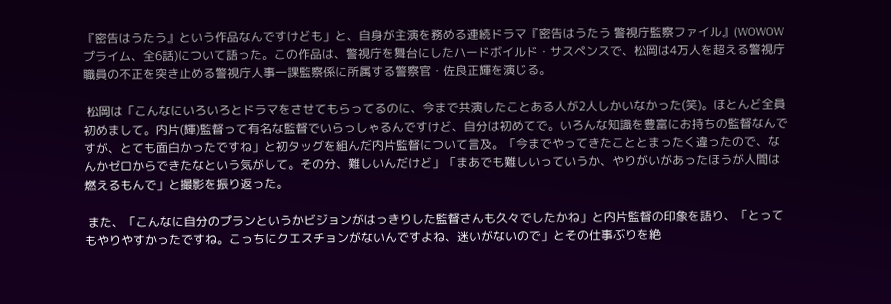『密告はうたう』という作品なんですけども」と、自身が主演を務める連続ドラマ『密告はうたう 警視庁監察ファイル』(WOWOWプライム、全6話)について語った。この作品は、警視庁を舞台にしたハードボイルド・サスペンスで、松岡は4万人を超える警視庁職員の不正を突き止める警視庁人事一課監察係に所属する警察官・佐良正輝を演じる。

 松岡は「こんなにいろいろとドラマをさせてもらってるのに、今まで共演したことある人が2人しかいなかった(笑)。ほとんど全員初めまして。内片(輝)監督って有名な監督でいらっしゃるんですけど、自分は初めてで。いろんな知識を豊富にお持ちの監督なんですが、とても面白かったですね」と初タッグを組んだ内片監督について言及。「今までやってきたこととまったく違ったので、なんかゼロからできたなという気がして。その分、難しいんだけど」「まあでも難しいっていうか、やりがいがあったほうが人間は燃えるもんで」と撮影を振り返った。

 また、「こんなに自分のプランというかビジョンがはっきりした監督さんも久々でしたかね」と内片監督の印象を語り、「とってもやりやすかったですね。こっちにクエスチョンがないんですよね、迷いがないので」とその仕事ぶりを絶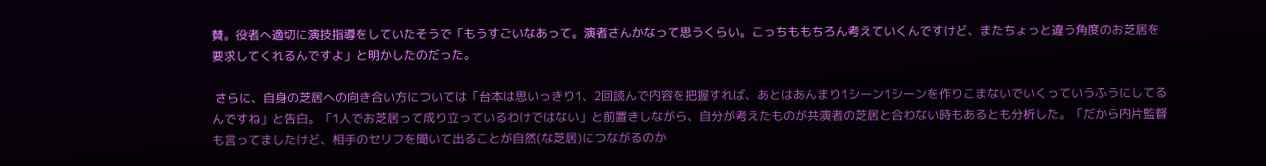賛。役者へ適切に演技指導をしていたそうで「もうすごいなあって。演者さんかなって思うくらい。こっちももちろん考えていくんですけど、またちょっと違う角度のお芝居を要求してくれるんですよ」と明かしたのだった。

 さらに、自身の芝居への向き合い方については「台本は思いっきり1、2回読んで内容を把握すれば、あとはあんまり1シーン1シーンを作りこまないでいくっていうふうにしてるんですね」と告白。「1人でお芝居って成り立っているわけではない」と前置きしながら、自分が考えたものが共演者の芝居と合わない時もあるとも分析した。「だから内片監督も言ってましたけど、相手のセリフを聞いて出ることが自然(な芝居)につながるのか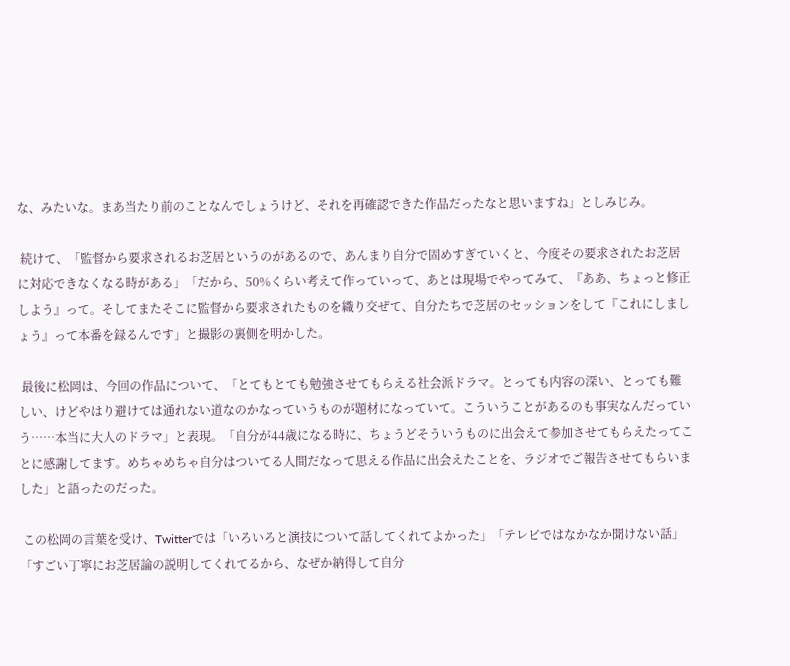な、みたいな。まあ当たり前のことなんでしょうけど、それを再確認できた作品だったなと思いますね」としみじみ。

 続けて、「監督から要求されるお芝居というのがあるので、あんまり自分で固めすぎていくと、今度その要求されたお芝居に対応できなくなる時がある」「だから、50%くらい考えて作っていって、あとは現場でやってみて、『ああ、ちょっと修正しよう』って。そしてまたそこに監督から要求されたものを織り交ぜて、自分たちで芝居のセッションをして『これにしましょう』って本番を録るんです」と撮影の裏側を明かした。

 最後に松岡は、今回の作品について、「とてもとても勉強させてもらえる社会派ドラマ。とっても内容の深い、とっても難しい、けどやはり避けては通れない道なのかなっていうものが題材になっていて。こういうことがあるのも事実なんだっていう……本当に大人のドラマ」と表現。「自分が44歳になる時に、ちょうどそういうものに出会えて参加させてもらえたってことに感謝してます。めちゃめちゃ自分はついてる人間だなって思える作品に出会えたことを、ラジオでご報告させてもらいました」と語ったのだった。

 この松岡の言葉を受け、Twitterでは「いろいろと演技について話してくれてよかった」「テレビではなかなか聞けない話」「すごい丁寧にお芝居論の説明してくれてるから、なぜか納得して自分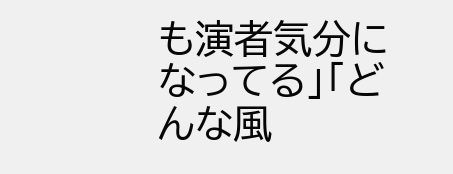も演者気分になってる」「どんな風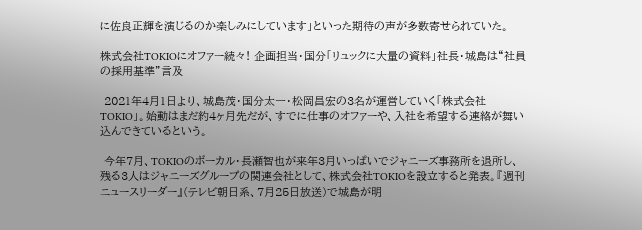に佐良正輝を演じるのか楽しみにしています」といった期待の声が多数寄せられていた。

株式会社TOKIOにオファー続々! 企画担当・国分「リュックに大量の資料」社長・城島は“社員の採用基準”言及

 2021年4月1日より、城島茂・国分太一・松岡昌宏の3名が運営していく「株式会社TOKIO」。始動はまだ約4ヶ月先だが、すでに仕事のオファーや、入社を希望する連絡が舞い込んできているという。

 今年7月、TOKIOのボーカル・長瀬智也が来年3月いっぱいでジャニーズ事務所を退所し、残る3人はジャニーズグループの関連会社として、株式会社TOKIOを設立すると発表。『週刊ニュースリーダー』(テレビ朝日系、7月25日放送)で城島が明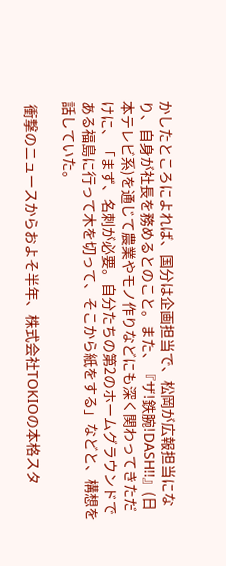かしたところによれば、国分は企画担当で、松岡が広報担当になり、自身が社長を務めるとのこと。また、『ザ!鉄腕!DASH!!』(日本テレビ系)を通じて農業やモノ作りなどにも深く関わってきただけに、「まず、名刺が必要。自分たちの第2のホームグラウンドである福島に行って木を切って、そこから紙をする」などと、構想を話していた。

 衝撃のニュースからおよそ半年、株式会社TOKIOの本格スタ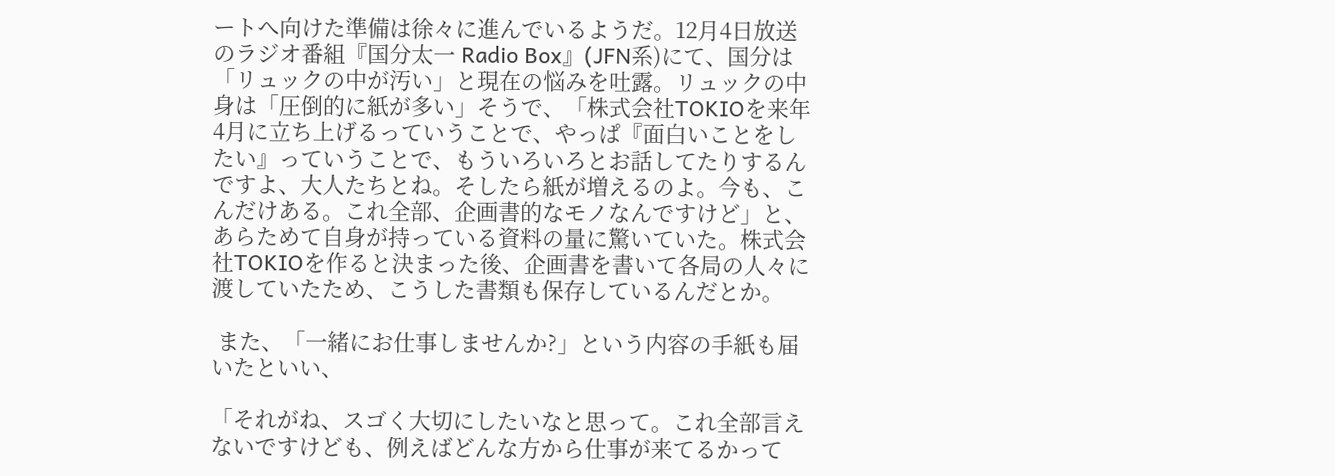ートへ向けた準備は徐々に進んでいるようだ。12月4日放送のラジオ番組『国分太一 Radio Box』(JFN系)にて、国分は「リュックの中が汚い」と現在の悩みを吐露。リュックの中身は「圧倒的に紙が多い」そうで、「株式会社TOKIOを来年4月に立ち上げるっていうことで、やっぱ『面白いことをしたい』っていうことで、もういろいろとお話してたりするんですよ、大人たちとね。そしたら紙が増えるのよ。今も、こんだけある。これ全部、企画書的なモノなんですけど」と、あらためて自身が持っている資料の量に驚いていた。株式会社TOKIOを作ると決まった後、企画書を書いて各局の人々に渡していたため、こうした書類も保存しているんだとか。

 また、「一緒にお仕事しませんか?」という内容の手紙も届いたといい、

「それがね、スゴく大切にしたいなと思って。これ全部言えないですけども、例えばどんな方から仕事が来てるかって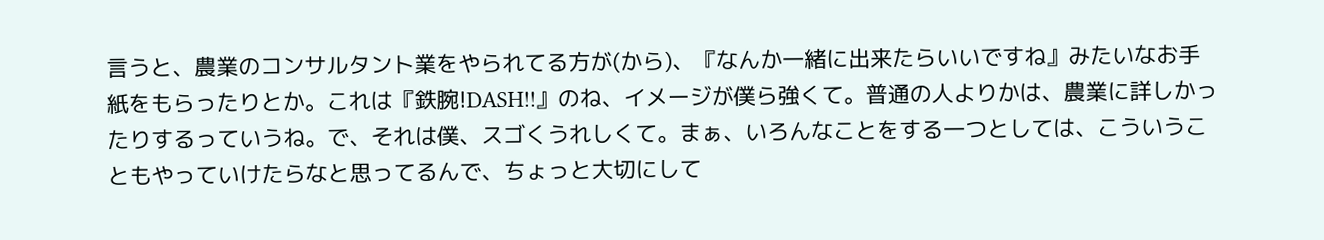言うと、農業のコンサルタント業をやられてる方が(から)、『なんか一緒に出来たらいいですね』みたいなお手紙をもらったりとか。これは『鉄腕!DASH!!』のね、イメージが僕ら強くて。普通の人よりかは、農業に詳しかったりするっていうね。で、それは僕、スゴくうれしくて。まぁ、いろんなことをする一つとしては、こういうこともやっていけたらなと思ってるんで、ちょっと大切にして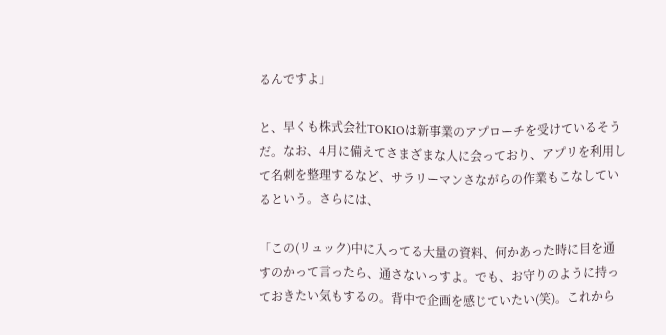るんですよ」

と、早くも株式会社TOKIOは新事業のアプローチを受けているそうだ。なお、4月に備えてさまざまな人に会っており、アプリを利用して名刺を整理するなど、サラリーマンさながらの作業もこなしているという。さらには、

「この(リュック)中に入ってる大量の資料、何かあった時に目を通すのかって言ったら、通さないっすよ。でも、お守りのように持っておきたい気もするの。背中で企画を感じていたい(笑)。これから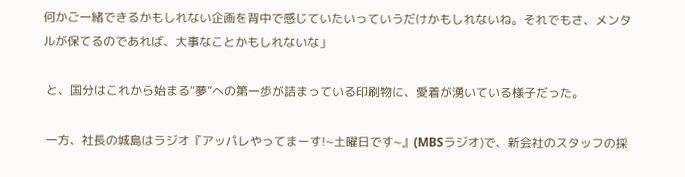何かご一緒できるかもしれない企画を背中で感じていたいっていうだけかもしれないね。それでもさ、メンタルが保てるのであれば、大事なことかもしれないな」

 と、国分はこれから始まる“夢”への第一歩が詰まっている印刷物に、愛着が湧いている様子だった。

 一方、社長の城島はラジオ『アッパレやってまーす!~土曜日です~』(MBSラジオ)で、新会社のスタッフの採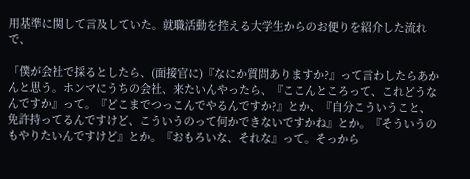用基準に関して言及していた。就職活動を控える大学生からのお便りを紹介した流れで、

「僕が会社で採るとしたら、(面接官に)『なにか質問ありますか?』って言わしたらあかんと思う。ホンマにうちの会社、来たいんやったら、『ここんところって、これどうなんですか』って。『どこまでつっこんでやるんですか?』とか、『自分こういうこと、免許持ってるんですけど、こういうのって何かできないですかね』とか。『そういうのもやりたいんですけど』とか。『おもろいな、それな』って。そっから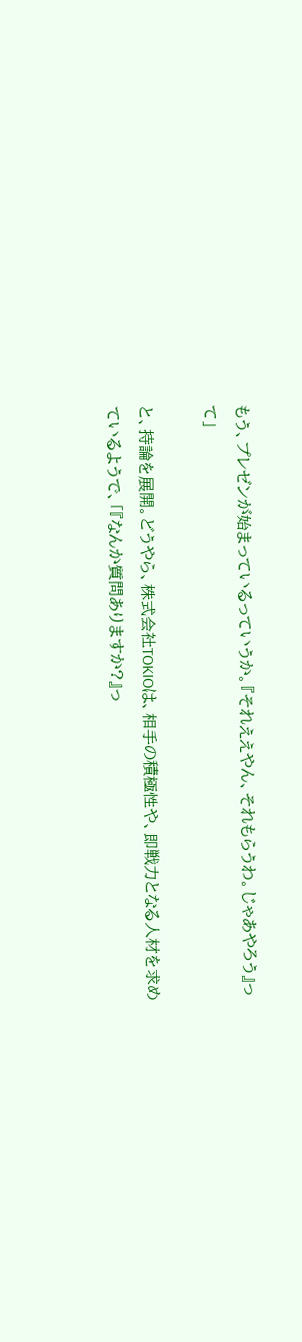もう、プレゼンが始まっているっていうか。『それええやん、それもらうわ。じゃあやろう』って」

と、持論を展開。どうやら、株式会社TOKIOは、相手の積極性や、即戦力となる人材を求めているようで、「『なんか質問ありますか?』っ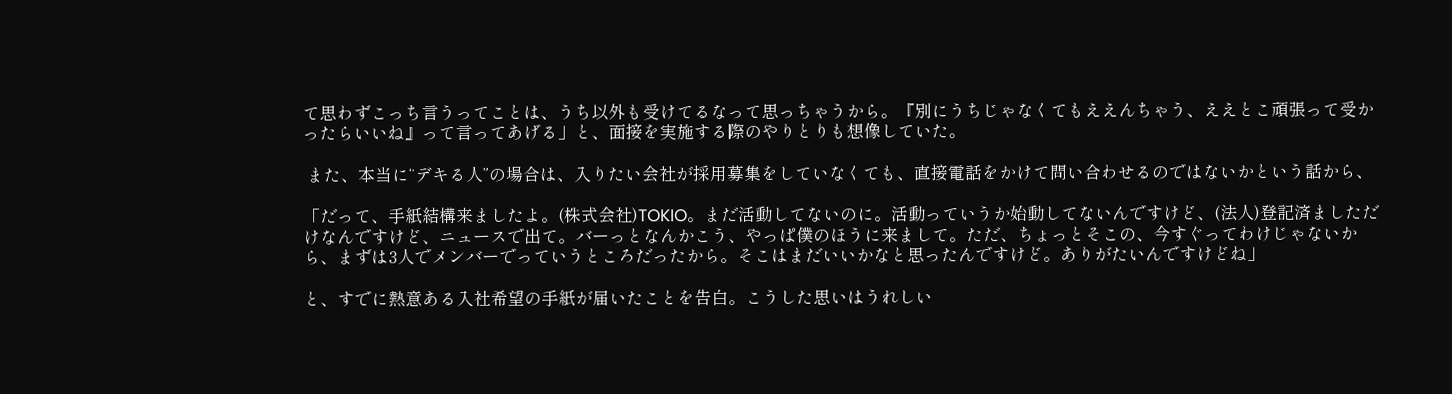て思わずこっち言うってことは、うち以外も受けてるなって思っちゃうから。『別にうちじゃなくてもええんちゃう、ええとこ頑張って受かったらいいね』って言ってあげる」と、面接を実施する際のやりとりも想像していた。

 また、本当に“デキる人”の場合は、入りたい会社が採用募集をしていなくても、直接電話をかけて問い合わせるのではないかという話から、

「だって、手紙結構来ましたよ。(株式会社)TOKIO。まだ活動してないのに。活動っていうか始動してないんですけど、(法人)登記済ましただけなんですけど、ニュースで出て。バーっとなんかこう、やっぱ僕のほうに来まして。ただ、ちょっとそこの、今すぐってわけじゃないから、まずは3人でメンバーでっていうところだったから。そこはまだいいかなと思ったんですけど。ありがたいんですけどね」

と、すでに熱意ある入社希望の手紙が届いたことを告白。こうした思いはうれしい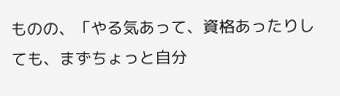ものの、「やる気あって、資格あったりしても、まずちょっと自分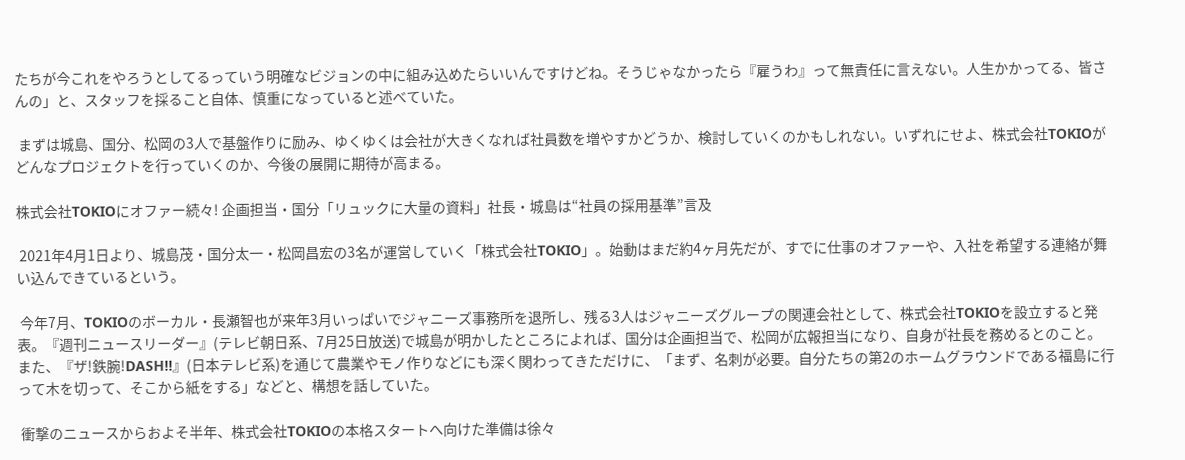たちが今これをやろうとしてるっていう明確なビジョンの中に組み込めたらいいんですけどね。そうじゃなかったら『雇うわ』って無責任に言えない。人生かかってる、皆さんの」と、スタッフを採ること自体、慎重になっていると述べていた。

 まずは城島、国分、松岡の3人で基盤作りに励み、ゆくゆくは会社が大きくなれば社員数を増やすかどうか、検討していくのかもしれない。いずれにせよ、株式会社TOKIOがどんなプロジェクトを行っていくのか、今後の展開に期待が高まる。

株式会社TOKIOにオファー続々! 企画担当・国分「リュックに大量の資料」社長・城島は“社員の採用基準”言及

 2021年4月1日より、城島茂・国分太一・松岡昌宏の3名が運営していく「株式会社TOKIO」。始動はまだ約4ヶ月先だが、すでに仕事のオファーや、入社を希望する連絡が舞い込んできているという。

 今年7月、TOKIOのボーカル・長瀬智也が来年3月いっぱいでジャニーズ事務所を退所し、残る3人はジャニーズグループの関連会社として、株式会社TOKIOを設立すると発表。『週刊ニュースリーダー』(テレビ朝日系、7月25日放送)で城島が明かしたところによれば、国分は企画担当で、松岡が広報担当になり、自身が社長を務めるとのこと。また、『ザ!鉄腕!DASH!!』(日本テレビ系)を通じて農業やモノ作りなどにも深く関わってきただけに、「まず、名刺が必要。自分たちの第2のホームグラウンドである福島に行って木を切って、そこから紙をする」などと、構想を話していた。

 衝撃のニュースからおよそ半年、株式会社TOKIOの本格スタートへ向けた準備は徐々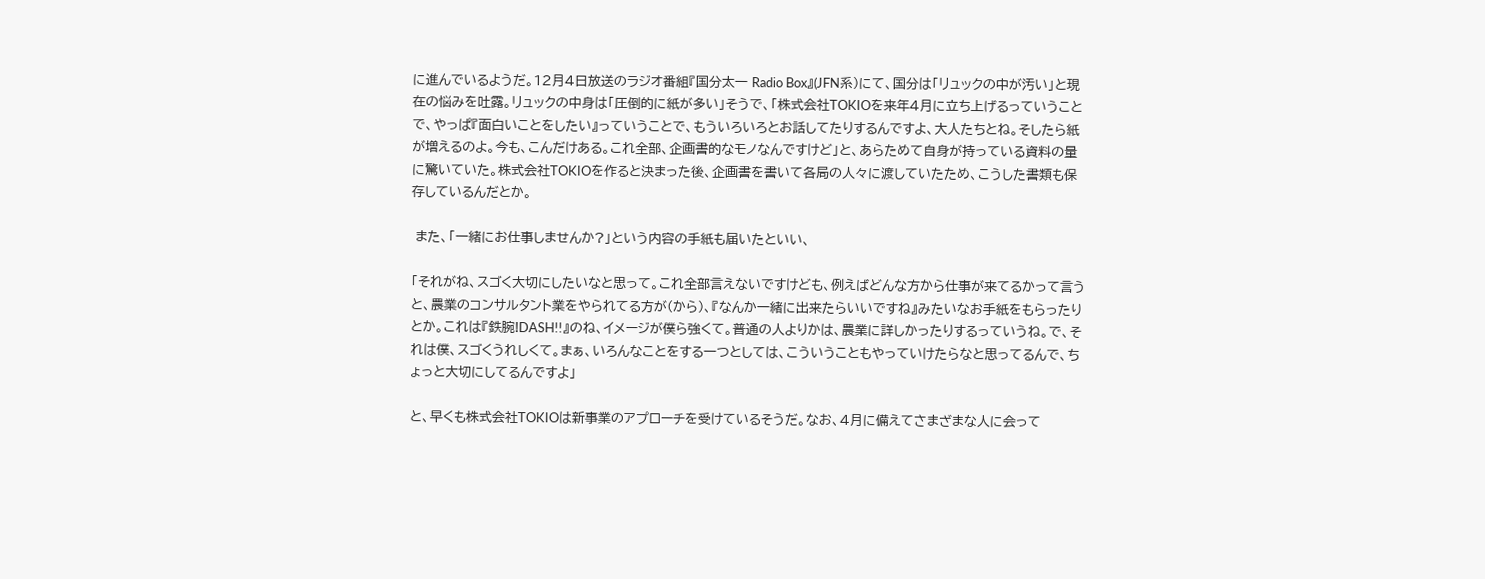に進んでいるようだ。12月4日放送のラジオ番組『国分太一 Radio Box』(JFN系)にて、国分は「リュックの中が汚い」と現在の悩みを吐露。リュックの中身は「圧倒的に紙が多い」そうで、「株式会社TOKIOを来年4月に立ち上げるっていうことで、やっぱ『面白いことをしたい』っていうことで、もういろいろとお話してたりするんですよ、大人たちとね。そしたら紙が増えるのよ。今も、こんだけある。これ全部、企画書的なモノなんですけど」と、あらためて自身が持っている資料の量に驚いていた。株式会社TOKIOを作ると決まった後、企画書を書いて各局の人々に渡していたため、こうした書類も保存しているんだとか。

 また、「一緒にお仕事しませんか?」という内容の手紙も届いたといい、

「それがね、スゴく大切にしたいなと思って。これ全部言えないですけども、例えばどんな方から仕事が来てるかって言うと、農業のコンサルタント業をやられてる方が(から)、『なんか一緒に出来たらいいですね』みたいなお手紙をもらったりとか。これは『鉄腕!DASH!!』のね、イメージが僕ら強くて。普通の人よりかは、農業に詳しかったりするっていうね。で、それは僕、スゴくうれしくて。まぁ、いろんなことをする一つとしては、こういうこともやっていけたらなと思ってるんで、ちょっと大切にしてるんですよ」

と、早くも株式会社TOKIOは新事業のアプローチを受けているそうだ。なお、4月に備えてさまざまな人に会って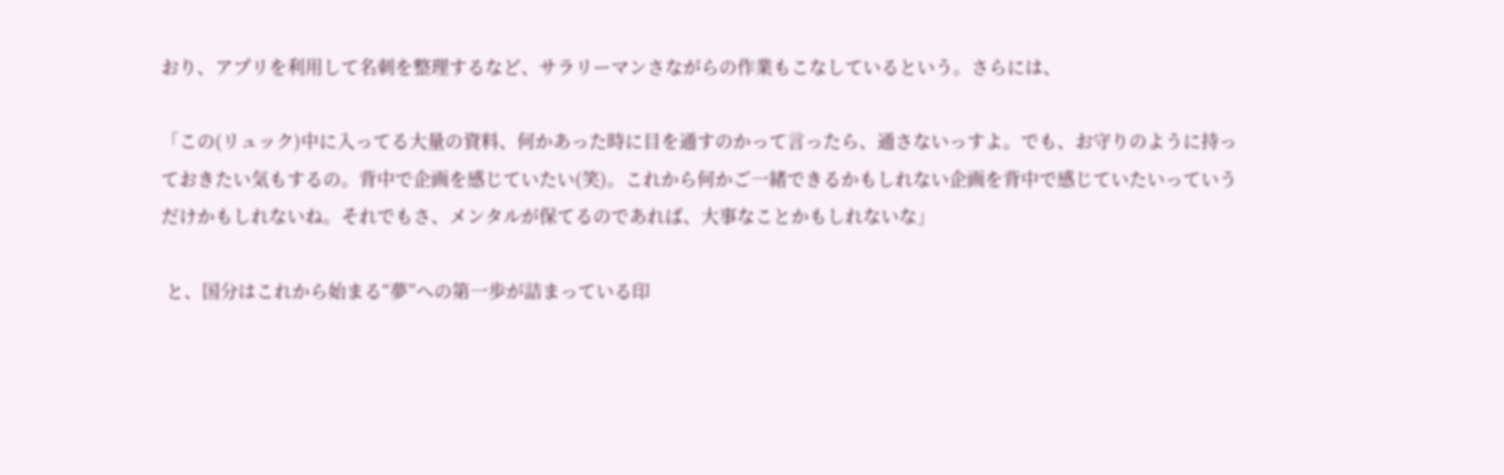おり、アプリを利用して名刺を整理するなど、サラリーマンさながらの作業もこなしているという。さらには、

「この(リュック)中に入ってる大量の資料、何かあった時に目を通すのかって言ったら、通さないっすよ。でも、お守りのように持っておきたい気もするの。背中で企画を感じていたい(笑)。これから何かご一緒できるかもしれない企画を背中で感じていたいっていうだけかもしれないね。それでもさ、メンタルが保てるのであれば、大事なことかもしれないな」

 と、国分はこれから始まる“夢”への第一歩が詰まっている印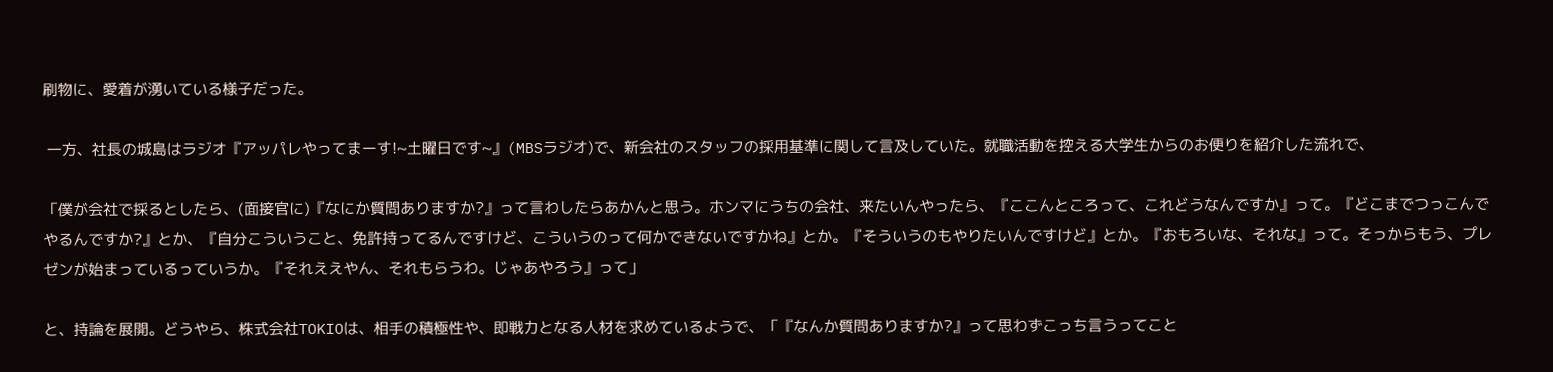刷物に、愛着が湧いている様子だった。

 一方、社長の城島はラジオ『アッパレやってまーす!~土曜日です~』(MBSラジオ)で、新会社のスタッフの採用基準に関して言及していた。就職活動を控える大学生からのお便りを紹介した流れで、

「僕が会社で採るとしたら、(面接官に)『なにか質問ありますか?』って言わしたらあかんと思う。ホンマにうちの会社、来たいんやったら、『ここんところって、これどうなんですか』って。『どこまでつっこんでやるんですか?』とか、『自分こういうこと、免許持ってるんですけど、こういうのって何かできないですかね』とか。『そういうのもやりたいんですけど』とか。『おもろいな、それな』って。そっからもう、プレゼンが始まっているっていうか。『それええやん、それもらうわ。じゃあやろう』って」

と、持論を展開。どうやら、株式会社TOKIOは、相手の積極性や、即戦力となる人材を求めているようで、「『なんか質問ありますか?』って思わずこっち言うってこと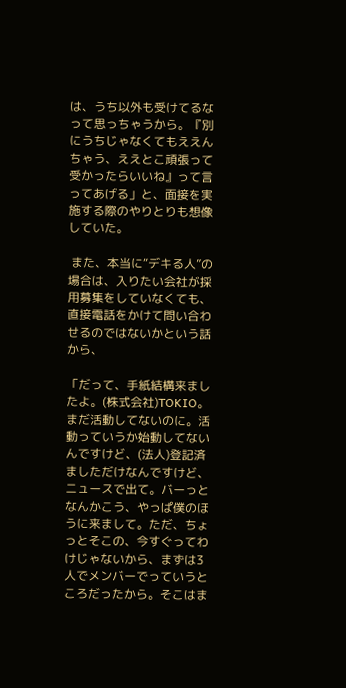は、うち以外も受けてるなって思っちゃうから。『別にうちじゃなくてもええんちゃう、ええとこ頑張って受かったらいいね』って言ってあげる」と、面接を実施する際のやりとりも想像していた。

 また、本当に“デキる人”の場合は、入りたい会社が採用募集をしていなくても、直接電話をかけて問い合わせるのではないかという話から、

「だって、手紙結構来ましたよ。(株式会社)TOKIO。まだ活動してないのに。活動っていうか始動してないんですけど、(法人)登記済ましただけなんですけど、ニュースで出て。バーっとなんかこう、やっぱ僕のほうに来まして。ただ、ちょっとそこの、今すぐってわけじゃないから、まずは3人でメンバーでっていうところだったから。そこはま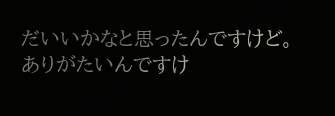だいいかなと思ったんですけど。ありがたいんですけ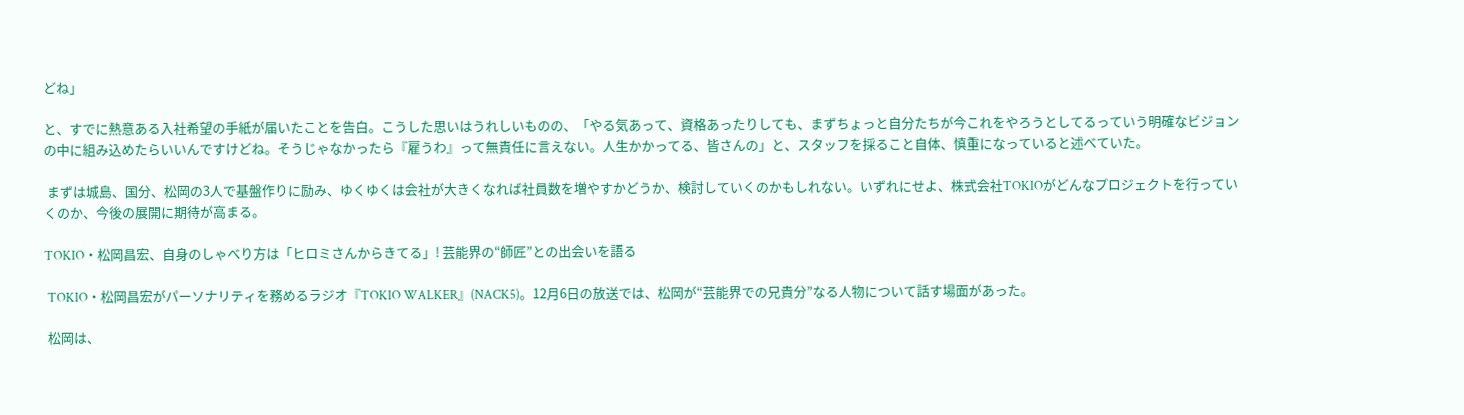どね」

と、すでに熱意ある入社希望の手紙が届いたことを告白。こうした思いはうれしいものの、「やる気あって、資格あったりしても、まずちょっと自分たちが今これをやろうとしてるっていう明確なビジョンの中に組み込めたらいいんですけどね。そうじゃなかったら『雇うわ』って無責任に言えない。人生かかってる、皆さんの」と、スタッフを採ること自体、慎重になっていると述べていた。

 まずは城島、国分、松岡の3人で基盤作りに励み、ゆくゆくは会社が大きくなれば社員数を増やすかどうか、検討していくのかもしれない。いずれにせよ、株式会社TOKIOがどんなプロジェクトを行っていくのか、今後の展開に期待が高まる。

TOKIO・松岡昌宏、自身のしゃべり方は「ヒロミさんからきてる」! 芸能界の“師匠”との出会いを語る

 TOKIO・松岡昌宏がパーソナリティを務めるラジオ『TOKIO WALKER』(NACK5)。12月6日の放送では、松岡が“芸能界での兄貴分”なる人物について話す場面があった。

 松岡は、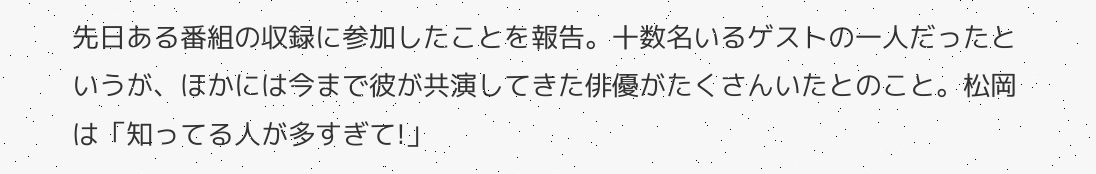先日ある番組の収録に参加したことを報告。十数名いるゲストの一人だったというが、ほかには今まで彼が共演してきた俳優がたくさんいたとのこと。松岡は「知ってる人が多すぎて!」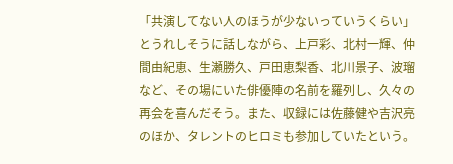「共演してない人のほうが少ないっていうくらい」とうれしそうに話しながら、上戸彩、北村一輝、仲間由紀恵、生瀬勝久、戸田恵梨香、北川景子、波瑠など、その場にいた俳優陣の名前を羅列し、久々の再会を喜んだそう。また、収録には佐藤健や吉沢亮のほか、タレントのヒロミも参加していたという。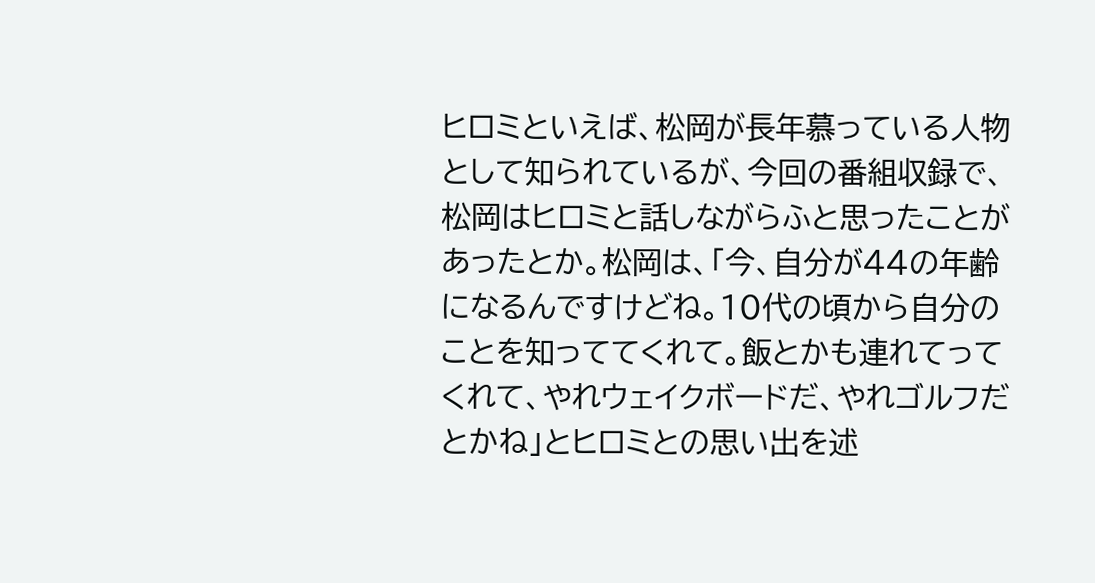ヒロミといえば、松岡が長年慕っている人物として知られているが、今回の番組収録で、松岡はヒロミと話しながらふと思ったことがあったとか。松岡は、「今、自分が44の年齢になるんですけどね。10代の頃から自分のことを知っててくれて。飯とかも連れてってくれて、やれウェイクボードだ、やれゴルフだとかね」とヒロミとの思い出を述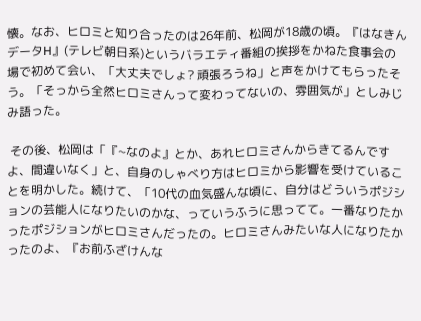懐。なお、ヒロミと知り合ったのは26年前、松岡が18歳の頃。『はなきんデータH』(テレビ朝日系)というバラエティ番組の挨拶をかねた食事会の場で初めて会い、「大丈夫でしょ? 頑張ろうね」と声をかけてもらったそう。「そっから全然ヒロミさんって変わってないの、雰囲気が」としみじみ語った。

 その後、松岡は「『~なのよ』とか、あれヒロミさんからきてるんですよ、間違いなく」と、自身のしゃべり方はヒロミから影響を受けていることを明かした。続けて、「10代の血気盛んな頃に、自分はどういうポジションの芸能人になりたいのかな、っていうふうに思ってて。一番なりたかったポジションがヒロミさんだったの。ヒロミさんみたいな人になりたかったのよ、『お前ふざけんな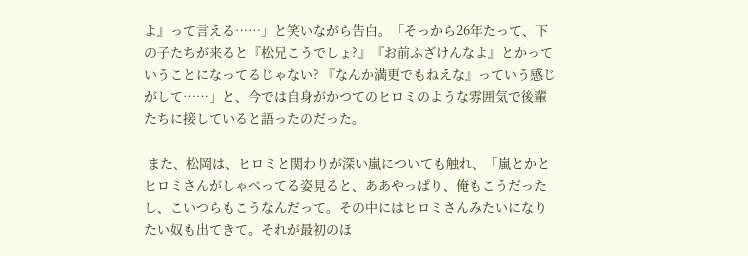よ』って言える……」と笑いながら告白。「そっから26年たって、下の子たちが来ると『松兄こうでしょ?』『お前ふざけんなよ』とかっていうことになってるじゃない? 『なんか満更でもねえな』っていう感じがして……」と、今では自身がかつてのヒロミのような雰囲気で後輩たちに接していると語ったのだった。

 また、松岡は、ヒロミと関わりが深い嵐についても触れ、「嵐とかとヒロミさんがしゃべってる姿見ると、ああやっぱり、俺もこうだったし、こいつらもこうなんだって。その中にはヒロミさんみたいになりたい奴も出てきて。それが最初のほ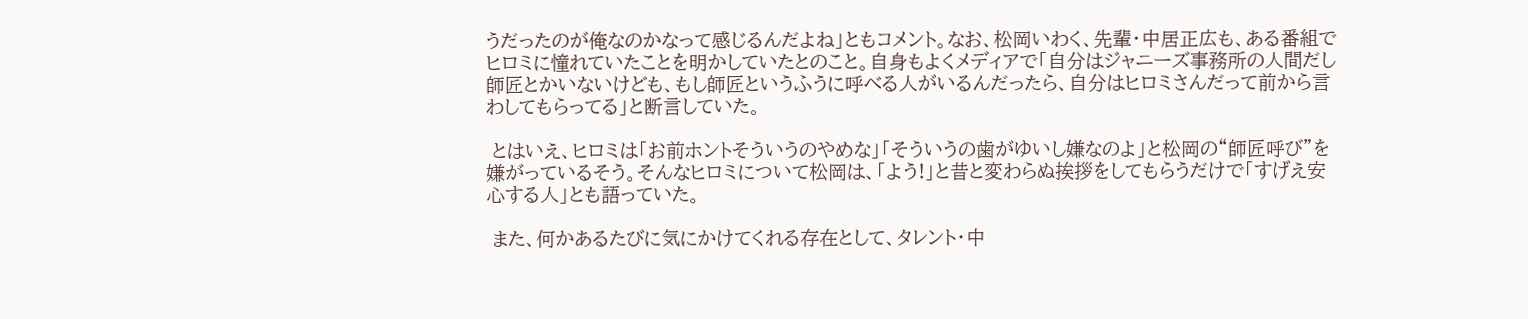うだったのが俺なのかなって感じるんだよね」ともコメント。なお、松岡いわく、先輩・中居正広も、ある番組でヒロミに憧れていたことを明かしていたとのこと。自身もよくメディアで「自分はジャニーズ事務所の人間だし師匠とかいないけども、もし師匠というふうに呼べる人がいるんだったら、自分はヒロミさんだって前から言わしてもらってる」と断言していた。

 とはいえ、ヒロミは「お前ホントそういうのやめな」「そういうの歯がゆいし嫌なのよ」と松岡の“師匠呼び”を嫌がっているそう。そんなヒロミについて松岡は、「よう!」と昔と変わらぬ挨拶をしてもらうだけで「すげえ安心する人」とも語っていた。

 また、何かあるたびに気にかけてくれる存在として、タレント・中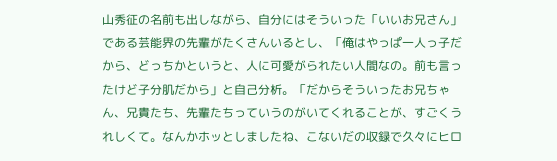山秀征の名前も出しながら、自分にはそういった「いいお兄さん」である芸能界の先輩がたくさんいるとし、「俺はやっぱ一人っ子だから、どっちかというと、人に可愛がられたい人間なの。前も言ったけど子分肌だから」と自己分析。「だからそういったお兄ちゃん、兄貴たち、先輩たちっていうのがいてくれることが、すごくうれしくて。なんかホッとしましたね、こないだの収録で久々にヒロ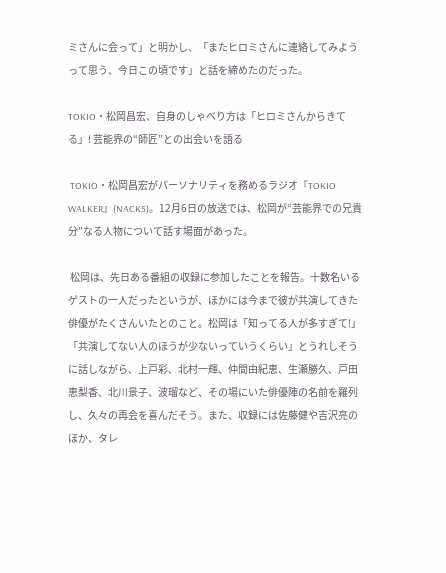ミさんに会って」と明かし、「またヒロミさんに連絡してみようって思う、今日この頃です」と話を締めたのだった。

TOKIO・松岡昌宏、自身のしゃべり方は「ヒロミさんからきてる」! 芸能界の“師匠”との出会いを語る

 TOKIO・松岡昌宏がパーソナリティを務めるラジオ『TOKIO WALKER』(NACK5)。12月6日の放送では、松岡が“芸能界での兄貴分”なる人物について話す場面があった。

 松岡は、先日ある番組の収録に参加したことを報告。十数名いるゲストの一人だったというが、ほかには今まで彼が共演してきた俳優がたくさんいたとのこと。松岡は「知ってる人が多すぎて!」「共演してない人のほうが少ないっていうくらい」とうれしそうに話しながら、上戸彩、北村一輝、仲間由紀恵、生瀬勝久、戸田恵梨香、北川景子、波瑠など、その場にいた俳優陣の名前を羅列し、久々の再会を喜んだそう。また、収録には佐藤健や吉沢亮のほか、タレ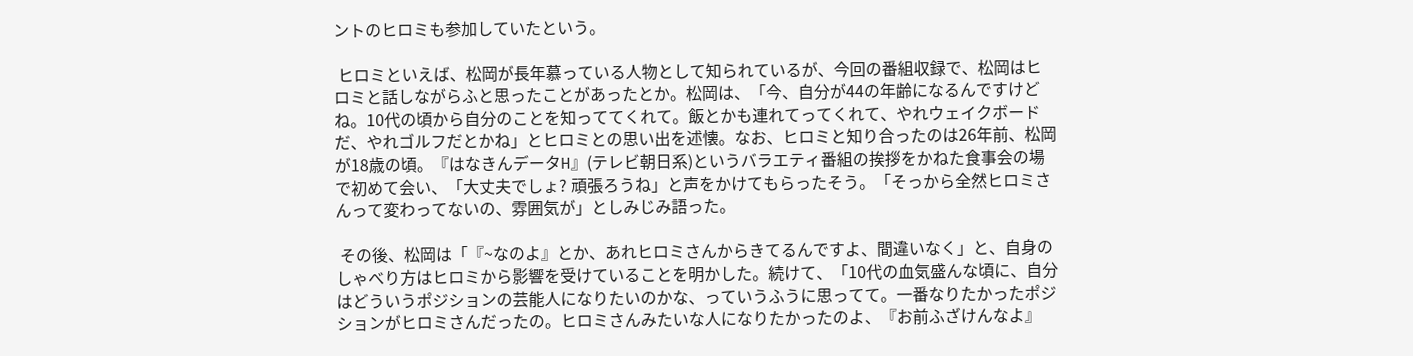ントのヒロミも参加していたという。

 ヒロミといえば、松岡が長年慕っている人物として知られているが、今回の番組収録で、松岡はヒロミと話しながらふと思ったことがあったとか。松岡は、「今、自分が44の年齢になるんですけどね。10代の頃から自分のことを知っててくれて。飯とかも連れてってくれて、やれウェイクボードだ、やれゴルフだとかね」とヒロミとの思い出を述懐。なお、ヒロミと知り合ったのは26年前、松岡が18歳の頃。『はなきんデータH』(テレビ朝日系)というバラエティ番組の挨拶をかねた食事会の場で初めて会い、「大丈夫でしょ? 頑張ろうね」と声をかけてもらったそう。「そっから全然ヒロミさんって変わってないの、雰囲気が」としみじみ語った。

 その後、松岡は「『~なのよ』とか、あれヒロミさんからきてるんですよ、間違いなく」と、自身のしゃべり方はヒロミから影響を受けていることを明かした。続けて、「10代の血気盛んな頃に、自分はどういうポジションの芸能人になりたいのかな、っていうふうに思ってて。一番なりたかったポジションがヒロミさんだったの。ヒロミさんみたいな人になりたかったのよ、『お前ふざけんなよ』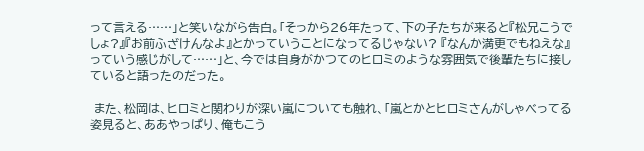って言える……」と笑いながら告白。「そっから26年たって、下の子たちが来ると『松兄こうでしょ?』『お前ふざけんなよ』とかっていうことになってるじゃない? 『なんか満更でもねえな』っていう感じがして……」と、今では自身がかつてのヒロミのような雰囲気で後輩たちに接していると語ったのだった。

 また、松岡は、ヒロミと関わりが深い嵐についても触れ、「嵐とかとヒロミさんがしゃべってる姿見ると、ああやっぱり、俺もこう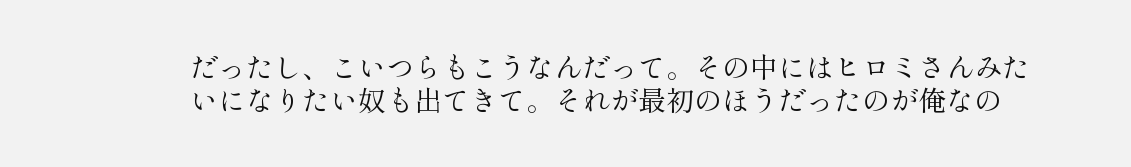だったし、こいつらもこうなんだって。その中にはヒロミさんみたいになりたい奴も出てきて。それが最初のほうだったのが俺なの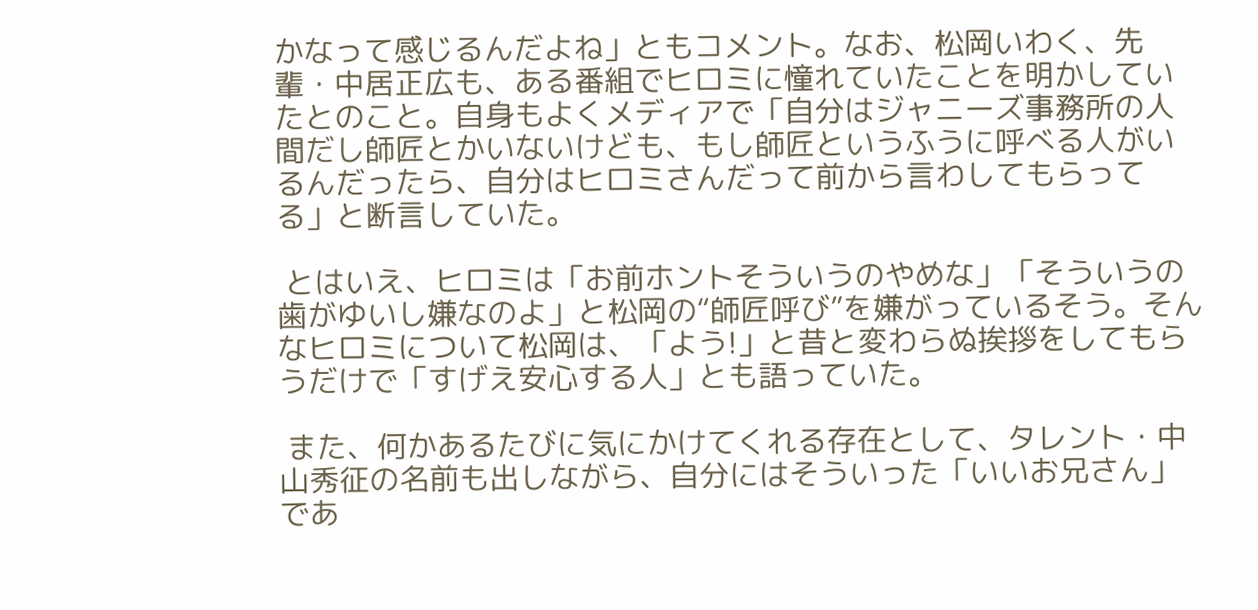かなって感じるんだよね」ともコメント。なお、松岡いわく、先輩・中居正広も、ある番組でヒロミに憧れていたことを明かしていたとのこと。自身もよくメディアで「自分はジャニーズ事務所の人間だし師匠とかいないけども、もし師匠というふうに呼べる人がいるんだったら、自分はヒロミさんだって前から言わしてもらってる」と断言していた。

 とはいえ、ヒロミは「お前ホントそういうのやめな」「そういうの歯がゆいし嫌なのよ」と松岡の“師匠呼び”を嫌がっているそう。そんなヒロミについて松岡は、「よう!」と昔と変わらぬ挨拶をしてもらうだけで「すげえ安心する人」とも語っていた。

 また、何かあるたびに気にかけてくれる存在として、タレント・中山秀征の名前も出しながら、自分にはそういった「いいお兄さん」であ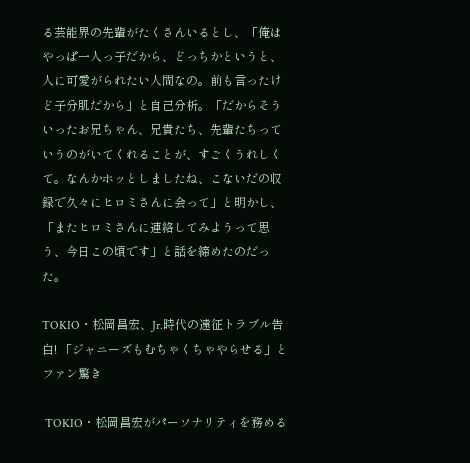る芸能界の先輩がたくさんいるとし、「俺はやっぱ一人っ子だから、どっちかというと、人に可愛がられたい人間なの。前も言ったけど子分肌だから」と自己分析。「だからそういったお兄ちゃん、兄貴たち、先輩たちっていうのがいてくれることが、すごくうれしくて。なんかホッとしましたね、こないだの収録で久々にヒロミさんに会って」と明かし、「またヒロミさんに連絡してみようって思う、今日この頃です」と話を締めたのだった。

TOKIO・松岡昌宏、Jr.時代の遠征トラブル告白! 「ジャニーズもむちゃくちゃやらせる」とファン驚き

 TOKIO・松岡昌宏がパーソナリティを務める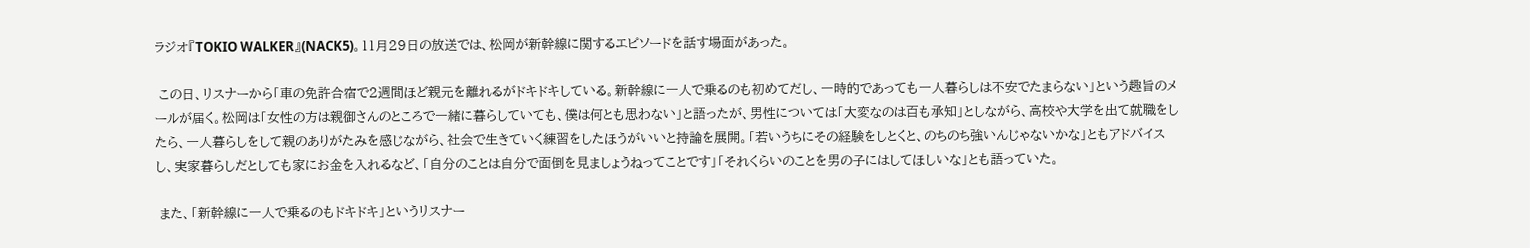ラジオ『TOKIO WALKER』(NACK5)。11月29日の放送では、松岡が新幹線に関するエピソードを話す場面があった。

 この日、リスナーから「車の免許合宿で2週間ほど親元を離れるがドキドキしている。新幹線に一人で乗るのも初めてだし、一時的であっても一人暮らしは不安でたまらない」という趣旨のメールが届く。松岡は「女性の方は親御さんのところで一緒に暮らしていても、僕は何とも思わない」と語ったが、男性については「大変なのは百も承知」としながら、高校や大学を出て就職をしたら、一人暮らしをして親のありがたみを感じながら、社会で生きていく練習をしたほうがいいと持論を展開。「若いうちにその経験をしとくと、のちのち強いんじゃないかな」ともアドバイスし、実家暮らしだとしても家にお金を入れるなど、「自分のことは自分で面倒を見ましょうねってことです」「それくらいのことを男の子にはしてほしいな」とも語っていた。

 また、「新幹線に一人で乗るのもドキドキ」というリスナー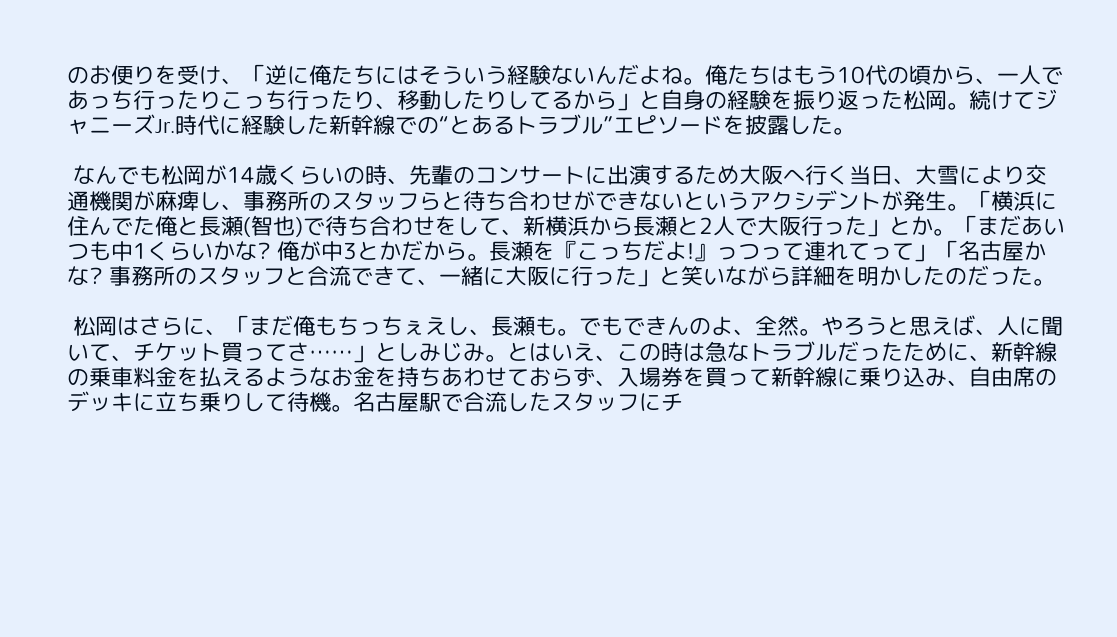のお便りを受け、「逆に俺たちにはそういう経験ないんだよね。俺たちはもう10代の頃から、一人であっち行ったりこっち行ったり、移動したりしてるから」と自身の経験を振り返った松岡。続けてジャニーズJr.時代に経験した新幹線での“とあるトラブル”エピソードを披露した。

 なんでも松岡が14歳くらいの時、先輩のコンサートに出演するため大阪へ行く当日、大雪により交通機関が麻痺し、事務所のスタッフらと待ち合わせができないというアクシデントが発生。「横浜に住んでた俺と長瀬(智也)で待ち合わせをして、新横浜から長瀬と2人で大阪行った」とか。「まだあいつも中1くらいかな? 俺が中3とかだから。長瀬を『こっちだよ!』っつって連れてって」「名古屋かな? 事務所のスタッフと合流できて、一緒に大阪に行った」と笑いながら詳細を明かしたのだった。

 松岡はさらに、「まだ俺もちっちぇえし、長瀬も。でもできんのよ、全然。やろうと思えば、人に聞いて、チケット買ってさ……」としみじみ。とはいえ、この時は急なトラブルだったために、新幹線の乗車料金を払えるようなお金を持ちあわせておらず、入場券を買って新幹線に乗り込み、自由席のデッキに立ち乗りして待機。名古屋駅で合流したスタッフにチ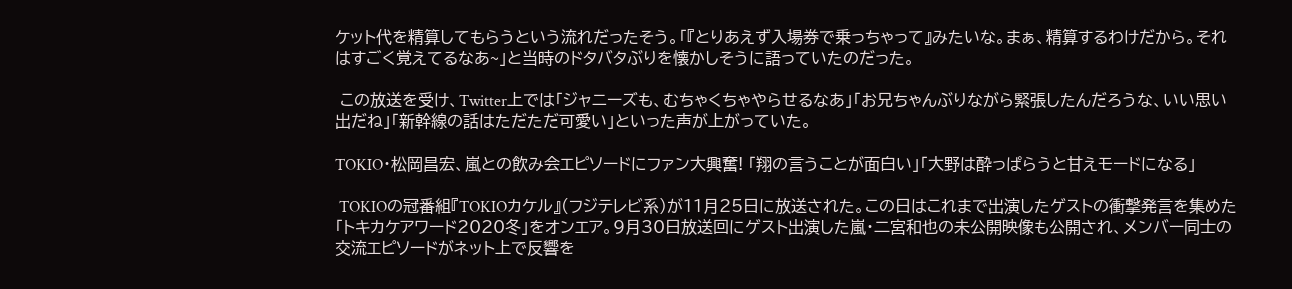ケット代を精算してもらうという流れだったそう。「『とりあえず入場券で乗っちゃって』みたいな。まぁ、精算するわけだから。それはすごく覚えてるなあ~」と当時のドタバタぶりを懐かしそうに語っていたのだった。

 この放送を受け、Twitter上では「ジャニーズも、むちゃくちゃやらせるなあ」「お兄ちゃんぶりながら緊張したんだろうな、いい思い出だね」「新幹線の話はただただ可愛い」といった声が上がっていた。

TOKIO・松岡昌宏、嵐との飲み会エピソードにファン大興奮! 「翔の言うことが面白い」「大野は酔っぱらうと甘えモードになる」

 TOKIOの冠番組『TOKIOカケル』(フジテレビ系)が11月25日に放送された。この日はこれまで出演したゲストの衝撃発言を集めた「トキカケアワード2020冬」をオンエア。9月30日放送回にゲスト出演した嵐・二宮和也の未公開映像も公開され、メンバー同士の交流エピソードがネット上で反響を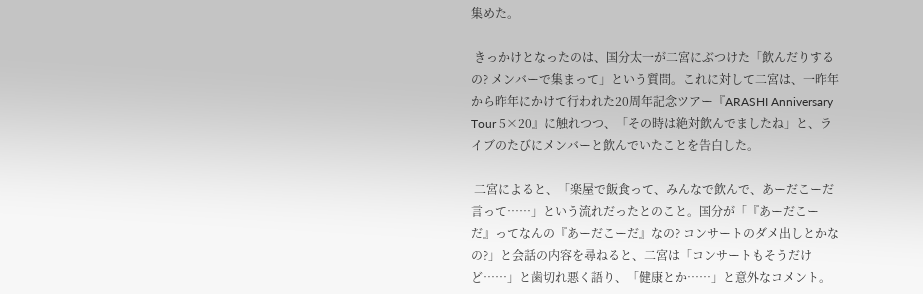集めた。

 きっかけとなったのは、国分太一が二宮にぶつけた「飲んだりするの? メンバーで集まって」という質問。これに対して二宮は、一昨年から昨年にかけて行われた20周年記念ツアー『ARASHI Anniversary Tour 5×20』に触れつつ、「その時は絶対飲んでましたね」と、ライブのたびにメンバーと飲んでいたことを告白した。

 二宮によると、「楽屋で飯食って、みんなで飲んで、あーだこーだ言って……」という流れだったとのこと。国分が「『あーだこーだ』ってなんの『あーだこーだ』なの? コンサートのダメ出しとかなの?」と会話の内容を尋ねると、二宮は「コンサートもそうだけど……」と歯切れ悪く語り、「健康とか……」と意外なコメント。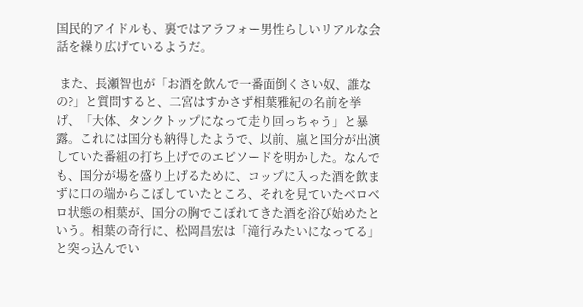国民的アイドルも、裏ではアラフォー男性らしいリアルな会話を繰り広げているようだ。

 また、長瀬智也が「お酒を飲んで一番面倒くさい奴、誰なの?」と質問すると、二宮はすかさず相葉雅紀の名前を挙げ、「大体、タンクトップになって走り回っちゃう」と暴露。これには国分も納得したようで、以前、嵐と国分が出演していた番組の打ち上げでのエピソードを明かした。なんでも、国分が場を盛り上げるために、コップに入った酒を飲まずに口の端からこぼしていたところ、それを見ていたベロベロ状態の相葉が、国分の胸でこぼれてきた酒を浴び始めたという。相葉の奇行に、松岡昌宏は「滝行みたいになってる」と突っ込んでい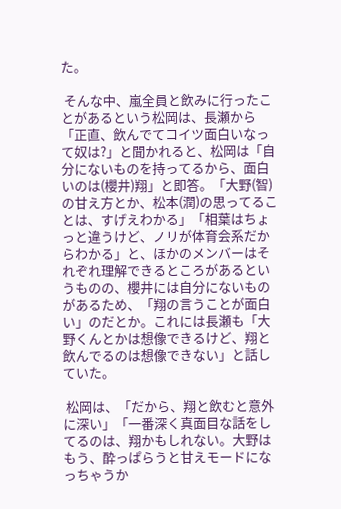た。

 そんな中、嵐全員と飲みに行ったことがあるという松岡は、長瀬から「正直、飲んでてコイツ面白いなって奴は?」と聞かれると、松岡は「自分にないものを持ってるから、面白いのは(櫻井)翔」と即答。「大野(智)の甘え方とか、松本(潤)の思ってることは、すげえわかる」「相葉はちょっと違うけど、ノリが体育会系だからわかる」と、ほかのメンバーはそれぞれ理解できるところがあるというものの、櫻井には自分にないものがあるため、「翔の言うことが面白い」のだとか。これには長瀬も「大野くんとかは想像できるけど、翔と飲んでるのは想像できない」と話していた。

 松岡は、「だから、翔と飲むと意外に深い」「一番深く真面目な話をしてるのは、翔かもしれない。大野はもう、酔っぱらうと甘えモードになっちゃうか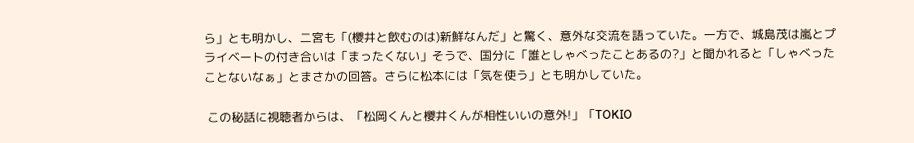ら」とも明かし、二宮も「(櫻井と飲むのは)新鮮なんだ」と驚く、意外な交流を語っていた。一方で、城島茂は嵐とプライベートの付き合いは「まったくない」そうで、国分に「誰としゃべったことあるの?」と聞かれると「しゃべったことないなぁ」とまさかの回答。さらに松本には「気を使う」とも明かしていた。

 この秘話に視聴者からは、「松岡くんと櫻井くんが相性いいの意外!」「TOKIO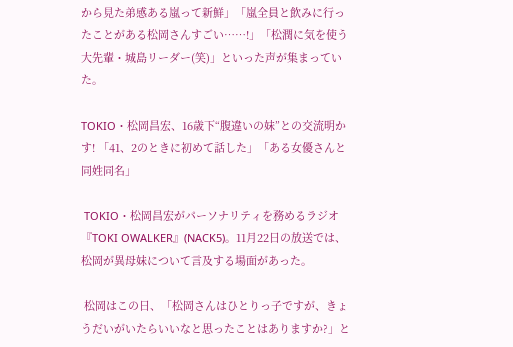から見た弟感ある嵐って新鮮」「嵐全員と飲みに行ったことがある松岡さんすごい……!」「松潤に気を使う大先輩・城島リーダー(笑)」といった声が集まっていた。

TOKIO・松岡昌宏、16歳下“腹違いの妹”との交流明かす! 「41、2のときに初めて話した」「ある女優さんと同姓同名」

 TOKIO・松岡昌宏がパーソナリティを務めるラジオ『TOKI OWALKER』(NACK5)。11月22日の放送では、松岡が異母妹について言及する場面があった。

 松岡はこの日、「松岡さんはひとりっ子ですが、きょうだいがいたらいいなと思ったことはありますか?」と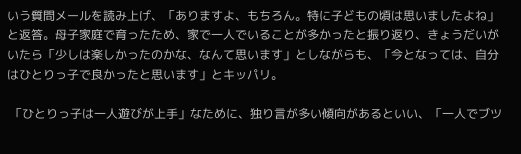いう質問メールを読み上げ、「ありますよ、もちろん。特に子どもの頃は思いましたよね」と返答。母子家庭で育ったため、家で一人でいることが多かったと振り返り、きょうだいがいたら「少しは楽しかったのかな、なんて思います」としながらも、「今となっては、自分はひとりっ子で良かったと思います」とキッパリ。

 「ひとりっ子は一人遊びが上手」なために、独り言が多い傾向があるといい、「一人でブツ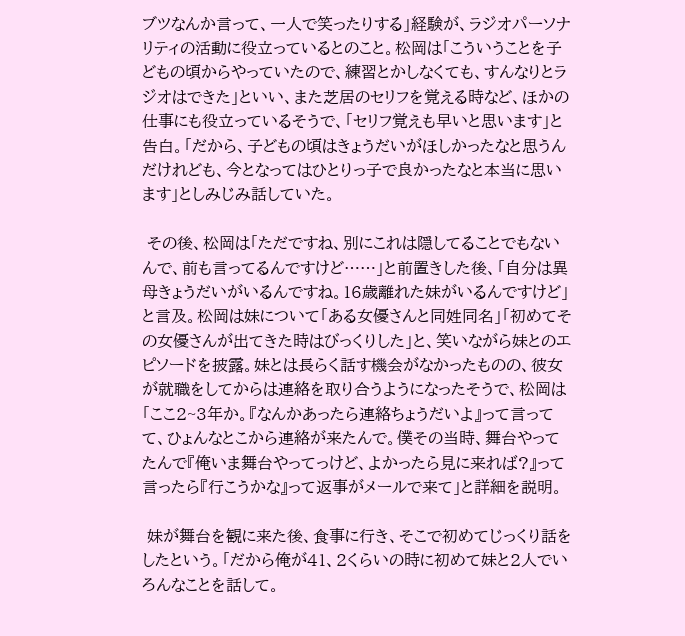ブツなんか言って、一人で笑ったりする」経験が、ラジオパーソナリティの活動に役立っているとのこと。松岡は「こういうことを子どもの頃からやっていたので、練習とかしなくても、すんなりとラジオはできた」といい、また芝居のセリフを覚える時など、ほかの仕事にも役立っているそうで、「セリフ覚えも早いと思います」と告白。「だから、子どもの頃はきょうだいがほしかったなと思うんだけれども、今となってはひとりっ子で良かったなと本当に思います」としみじみ話していた。

 その後、松岡は「ただですね、別にこれは隠してることでもないんで、前も言ってるんですけど……」と前置きした後、「自分は異母きょうだいがいるんですね。16歳離れた妹がいるんですけど」と言及。松岡は妹について「ある女優さんと同姓同名」「初めてその女優さんが出てきた時はびっくりした」と、笑いながら妹とのエピソードを披露。妹とは長らく話す機会がなかったものの、彼女が就職をしてからは連絡を取り合うようになったそうで、松岡は「ここ2~3年か。『なんかあったら連絡ちょうだいよ』って言ってて、ひょんなとこから連絡が来たんで。僕その当時、舞台やってたんで『俺いま舞台やってっけど、よかったら見に来れば?』って言ったら『行こうかな』って返事がメールで来て」と詳細を説明。

 妹が舞台を観に来た後、食事に行き、そこで初めてじっくり話をしたという。「だから俺が41、2くらいの時に初めて妹と2人でいろんなことを話して。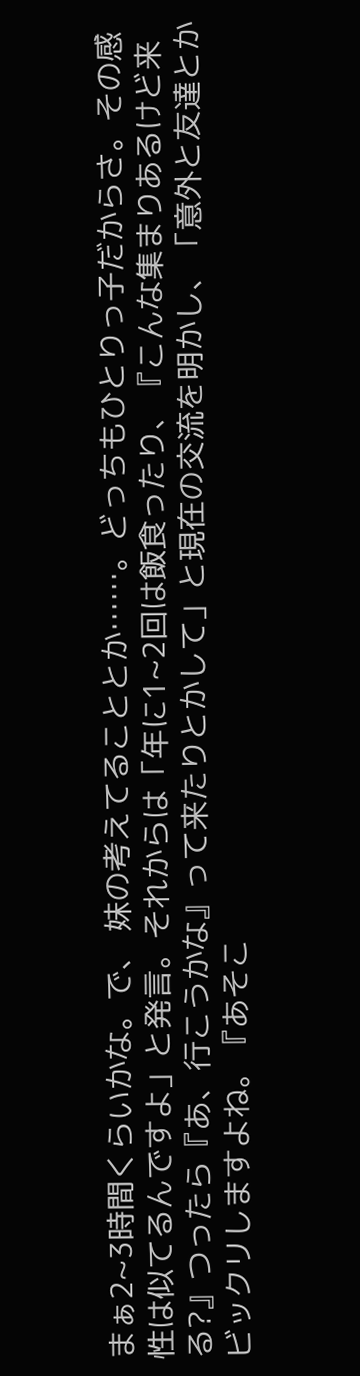まぁ2~3時間くらいかな。で、 妹の考えてることとか……。どっちもひとりっ子だからさ。その感性は似てるんですよ」と発言。それからは「年に1~2回は飯食ったり、『こんな集まりあるけど来る?』つったら『あ、行こうかな』って来たりとかして」と現在の交流を明かし、「意外と友達とかビックリしますよね。『あそこ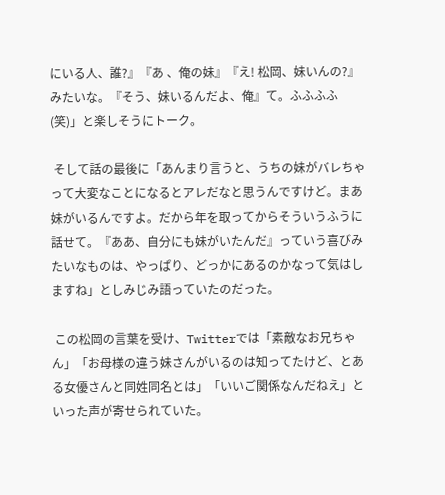にいる人、誰?』『あ 、俺の妹』『え! 松岡、妹いんの?』みたいな。『そう、妹いるんだよ、俺』て。ふふふふ(笑)」と楽しそうにトーク。

 そして話の最後に「あんまり言うと、うちの妹がバレちゃって大変なことになるとアレだなと思うんですけど。まあ妹がいるんですよ。だから年を取ってからそういうふうに話せて。『ああ、自分にも妹がいたんだ』っていう喜びみたいなものは、やっぱり、どっかにあるのかなって気はしますね」としみじみ語っていたのだった。

 この松岡の言葉を受け、Twitterでは「素敵なお兄ちゃん」「お母様の違う妹さんがいるのは知ってたけど、とある女優さんと同姓同名とは」「いいご関係なんだねえ」といった声が寄せられていた。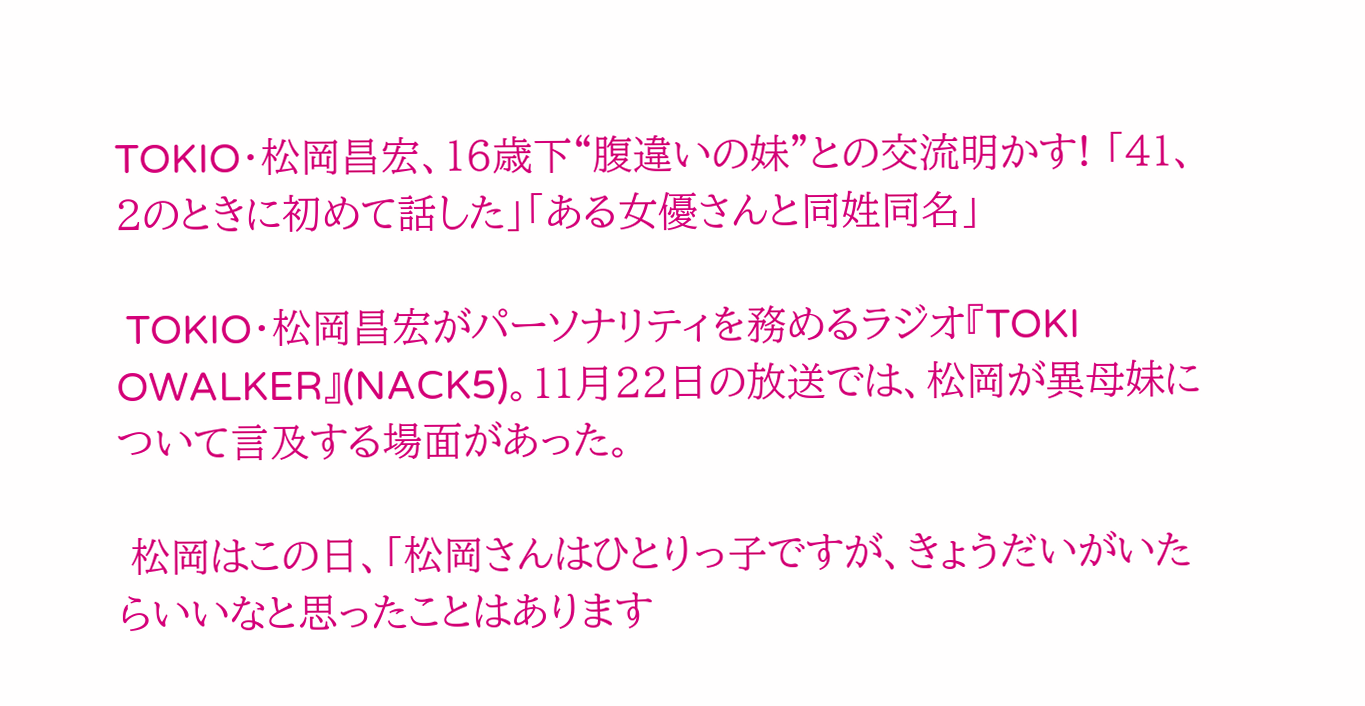TOKIO・松岡昌宏、16歳下“腹違いの妹”との交流明かす! 「41、2のときに初めて話した」「ある女優さんと同姓同名」

 TOKIO・松岡昌宏がパーソナリティを務めるラジオ『TOKI OWALKER』(NACK5)。11月22日の放送では、松岡が異母妹について言及する場面があった。

 松岡はこの日、「松岡さんはひとりっ子ですが、きょうだいがいたらいいなと思ったことはあります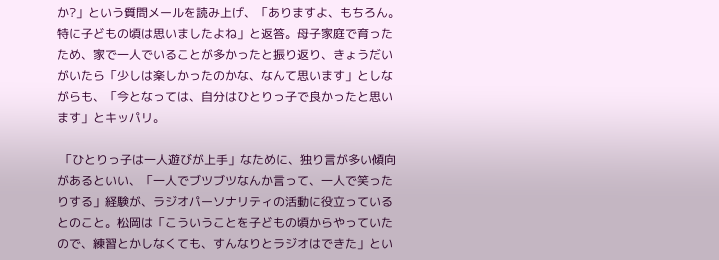か?」という質問メールを読み上げ、「ありますよ、もちろん。特に子どもの頃は思いましたよね」と返答。母子家庭で育ったため、家で一人でいることが多かったと振り返り、きょうだいがいたら「少しは楽しかったのかな、なんて思います」としながらも、「今となっては、自分はひとりっ子で良かったと思います」とキッパリ。

 「ひとりっ子は一人遊びが上手」なために、独り言が多い傾向があるといい、「一人でブツブツなんか言って、一人で笑ったりする」経験が、ラジオパーソナリティの活動に役立っているとのこと。松岡は「こういうことを子どもの頃からやっていたので、練習とかしなくても、すんなりとラジオはできた」とい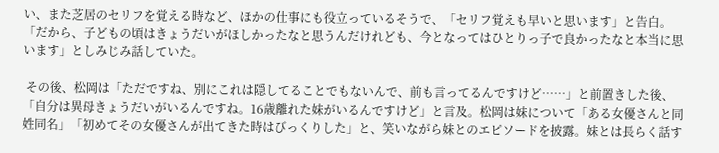い、また芝居のセリフを覚える時など、ほかの仕事にも役立っているそうで、「セリフ覚えも早いと思います」と告白。「だから、子どもの頃はきょうだいがほしかったなと思うんだけれども、今となってはひとりっ子で良かったなと本当に思います」としみじみ話していた。

 その後、松岡は「ただですね、別にこれは隠してることでもないんで、前も言ってるんですけど……」と前置きした後、「自分は異母きょうだいがいるんですね。16歳離れた妹がいるんですけど」と言及。松岡は妹について「ある女優さんと同姓同名」「初めてその女優さんが出てきた時はびっくりした」と、笑いながら妹とのエピソードを披露。妹とは長らく話す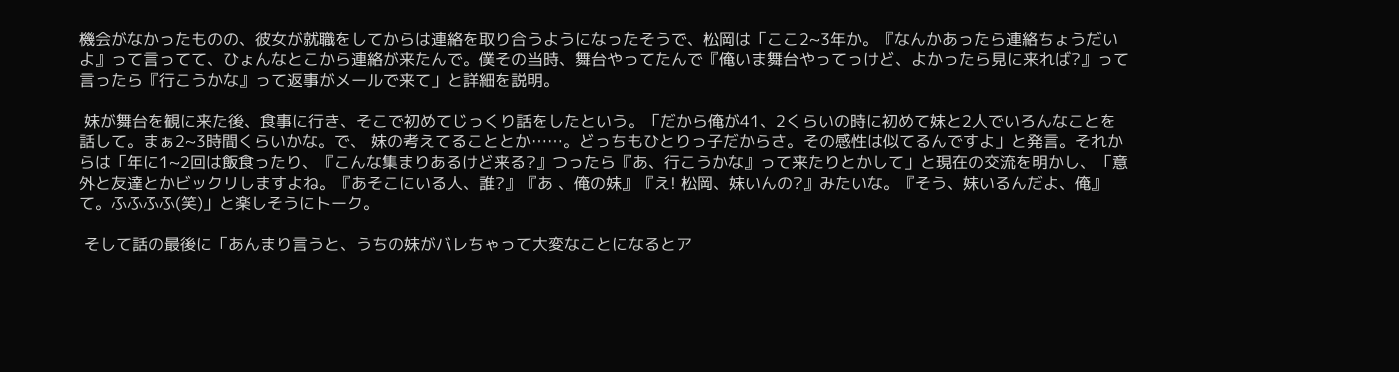機会がなかったものの、彼女が就職をしてからは連絡を取り合うようになったそうで、松岡は「ここ2~3年か。『なんかあったら連絡ちょうだいよ』って言ってて、ひょんなとこから連絡が来たんで。僕その当時、舞台やってたんで『俺いま舞台やってっけど、よかったら見に来れば?』って言ったら『行こうかな』って返事がメールで来て」と詳細を説明。

 妹が舞台を観に来た後、食事に行き、そこで初めてじっくり話をしたという。「だから俺が41、2くらいの時に初めて妹と2人でいろんなことを話して。まぁ2~3時間くらいかな。で、 妹の考えてることとか……。どっちもひとりっ子だからさ。その感性は似てるんですよ」と発言。それからは「年に1~2回は飯食ったり、『こんな集まりあるけど来る?』つったら『あ、行こうかな』って来たりとかして」と現在の交流を明かし、「意外と友達とかビックリしますよね。『あそこにいる人、誰?』『あ 、俺の妹』『え! 松岡、妹いんの?』みたいな。『そう、妹いるんだよ、俺』て。ふふふふ(笑)」と楽しそうにトーク。

 そして話の最後に「あんまり言うと、うちの妹がバレちゃって大変なことになるとア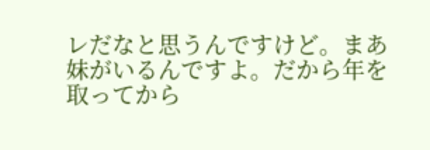レだなと思うんですけど。まあ妹がいるんですよ。だから年を取ってから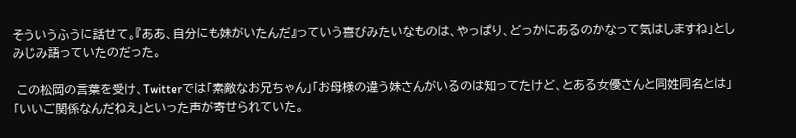そういうふうに話せて。『ああ、自分にも妹がいたんだ』っていう喜びみたいなものは、やっぱり、どっかにあるのかなって気はしますね」としみじみ語っていたのだった。

 この松岡の言葉を受け、Twitterでは「素敵なお兄ちゃん」「お母様の違う妹さんがいるのは知ってたけど、とある女優さんと同姓同名とは」「いいご関係なんだねえ」といった声が寄せられていた。